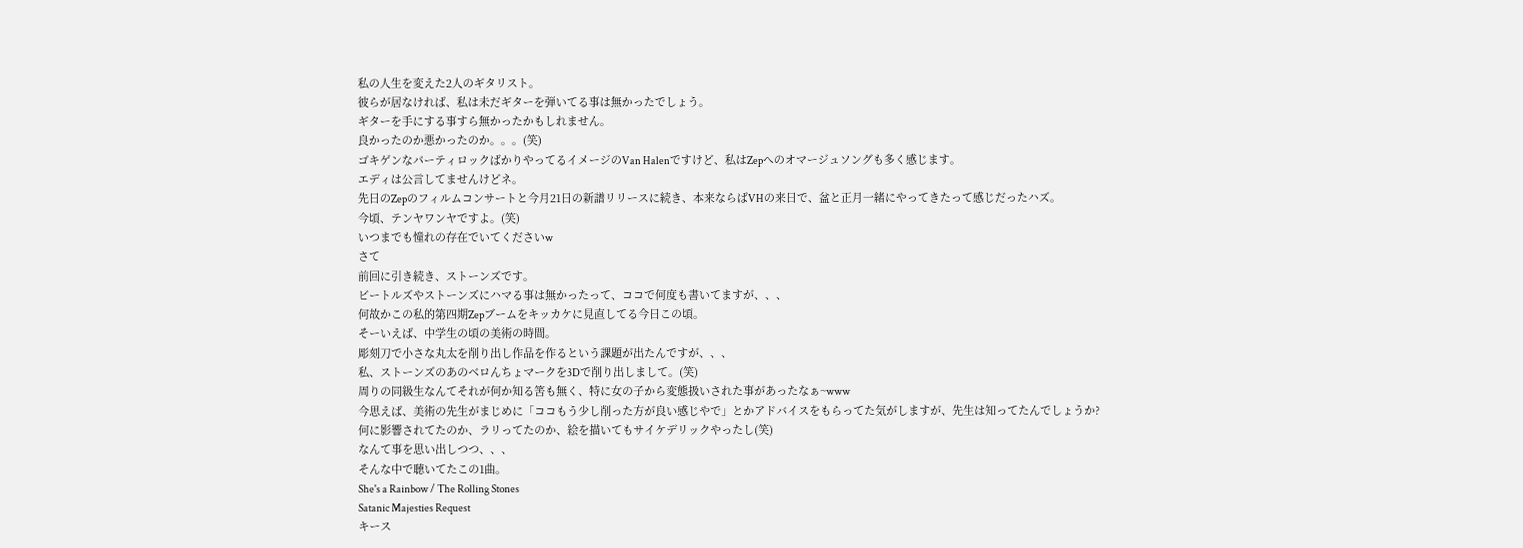私の人生を変えた2人のギタリスト。
彼らが居なければ、私は未だギターを弾いてる事は無かったでしょう。
ギターを手にする事すら無かったかもしれません。
良かったのか悪かったのか。。。(笑)
ゴキゲンなパーティロックばかりやってるイメージのVan Halenですけど、私はZepへのオマージュソングも多く感じます。
エディは公言してませんけどネ。
先日のZepのフィルムコンサートと今月21日の新譜リリースに続き、本来ならばVHの来日で、盆と正月一緒にやってきたって感じだったハズ。
今頃、テンヤワンヤですよ。(笑)
いつまでも憧れの存在でいてくださいw
さて
前回に引き続き、ストーンズです。
ビートルズやストーンズにハマる事は無かったって、ココで何度も書いてますが、、、
何故かこの私的第四期Zepブームをキッカケに見直してる今日この頃。
そーいえば、中学生の頃の美術の時間。
彫刻刀で小さな丸太を削り出し作品を作るという課題が出たんですが、、、
私、ストーンズのあのベロんちょマークを3Dで削り出しまして。(笑)
周りの同級生なんてそれが何か知る筈も無く、特に女の子から変態扱いされた事があったなぁ~www
今思えば、美術の先生がまじめに「ココもう少し削った方が良い感じやで」とかアドバイスをもらってた気がしますが、先生は知ってたんでしょうか?
何に影響されてたのか、ラリってたのか、絵を描いてもサイケデリックやったし(笑)
なんて事を思い出しつつ、、、
そんな中で聴いてたこの1曲。
She's a Rainbow / The Rolling Stones
Satanic Majesties Request
キース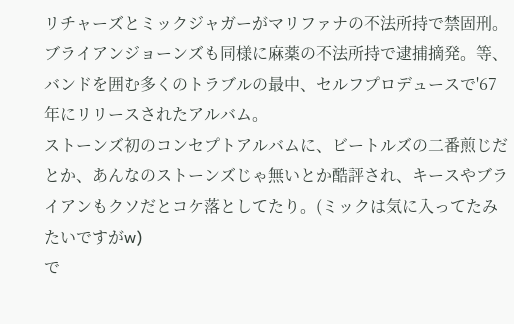リチャーズとミックジャガーがマリファナの不法所持で禁固刑。
ブライアンジョーンズも同様に麻薬の不法所持で逮捕摘発。等、バンドを囲む多くのトラブルの最中、セルフプロデュースで'67年にリリースされたアルバム。
ストーンズ初のコンセプトアルバムに、ビートルズの二番煎じだとか、あんなのストーンズじゃ無いとか酷評され、キースやブライアンもクソだとコケ落としてたり。(ミックは気に入ってたみたいですがw)
で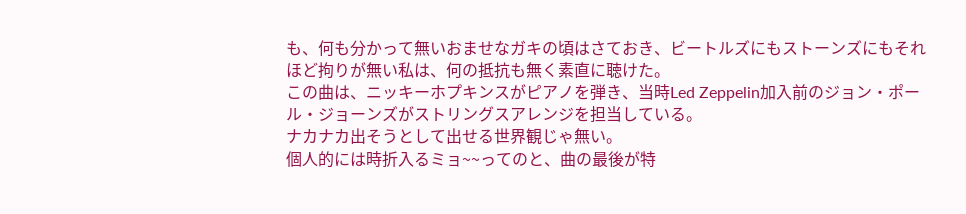も、何も分かって無いおませなガキの頃はさておき、ビートルズにもストーンズにもそれほど拘りが無い私は、何の抵抗も無く素直に聴けた。
この曲は、ニッキーホプキンスがピアノを弾き、当時Led Zeppelin加入前のジョン・ポール・ジョーンズがストリングスアレンジを担当している。
ナカナカ出そうとして出せる世界観じゃ無い。
個人的には時折入るミョ~~ってのと、曲の最後が特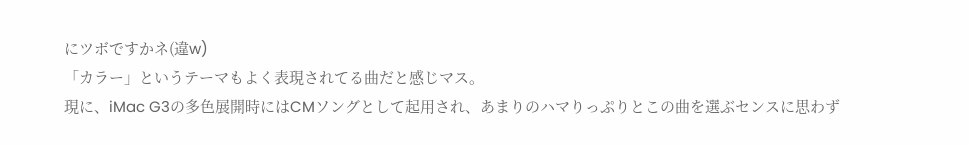にツボですかネ(違w)
「カラー」というテーマもよく表現されてる曲だと感じマス。
現に、iMac G3の多色展開時にはCMソングとして起用され、あまりのハマりっぷりとこの曲を選ぶセンスに思わず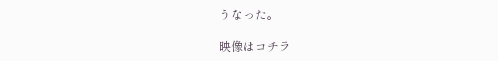うなった。

映像はコチラ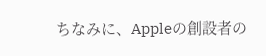ちなみに、Appleの創設者の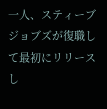一人、スティーブジョブズが復職して最初にリリースし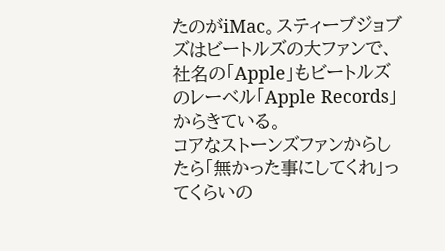たのがiMac。スティーブジョブズはビートルズの大ファンで、社名の「Apple」もビートルズのレーベル「Apple Records」からきている。
コアなストーンズファンからしたら「無かった事にしてくれ」ってくらいの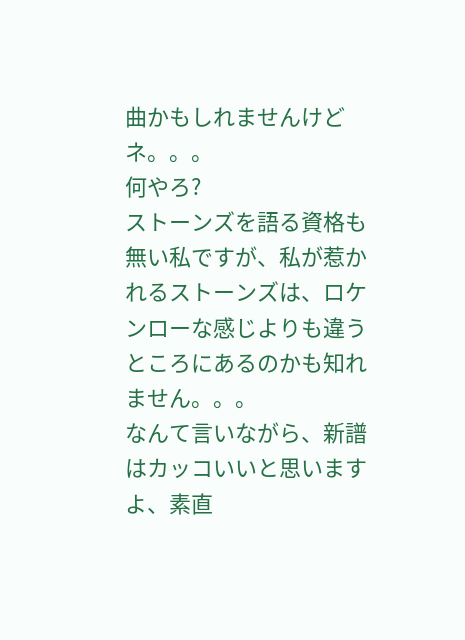曲かもしれませんけどネ。。。
何やろ?
ストーンズを語る資格も無い私ですが、私が惹かれるストーンズは、ロケンローな感じよりも違うところにあるのかも知れません。。。
なんて言いながら、新譜はカッコいいと思いますよ、素直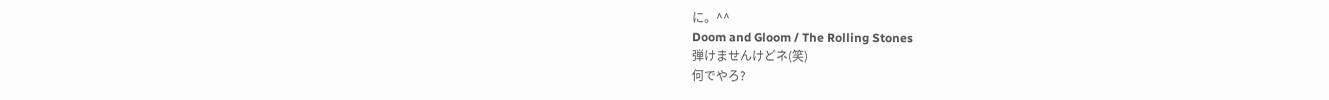に。^^
Doom and Gloom / The Rolling Stones
弾けませんけどネ(笑)
何でやろ?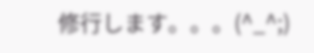修行します。。。(^_^;)